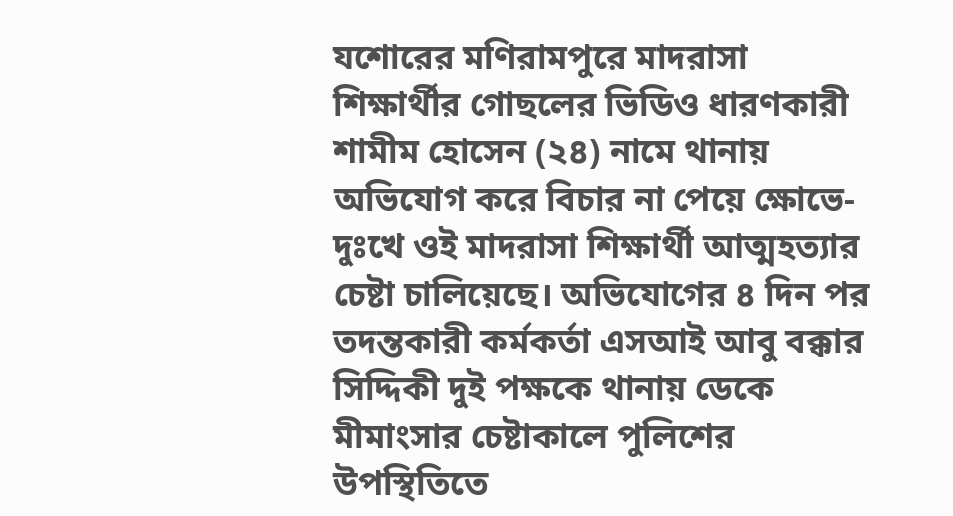যশোরের মণিরামপুরে মাদরাসা শিক্ষার্থীর গোছলের ভিডিও ধারণকারী শামীম হোসেন (২৪) নামে থানায় অভিযোগ করে বিচার না পেয়ে ক্ষোভে-দুঃখে ওই মাদরাসা শিক্ষার্থী আত্মহত্যার চেষ্টা চালিয়েছে। অভিযোগের ৪ দিন পর তদন্তকারী কর্মকর্তা এসআই আবু বক্কার সিদ্দিকী দুই পক্ষকে থানায় ডেকে মীমাংসার চেষ্টাকালে পুলিশের উপস্থিতিতে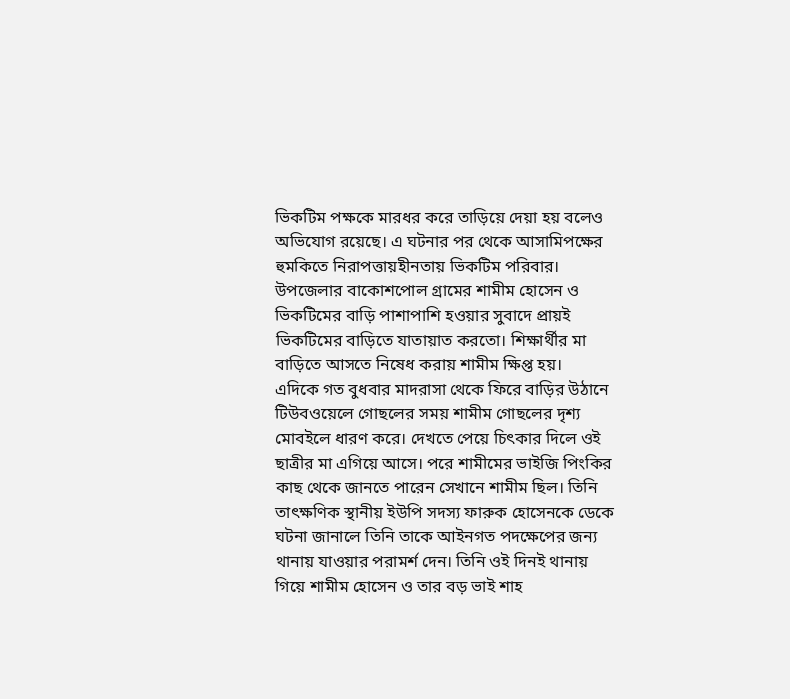ভিকটিম পক্ষকে মারধর করে তাড়িয়ে দেয়া হয় বলেও অভিযোগ রয়েছে। এ ঘটনার পর থেকে আসামিপক্ষের হুমকিতে নিরাপত্তায়হীনতায় ভিকটিম পরিবার।
উপজেলার বাকোশপোল গ্রামের শামীম হোসেন ও ভিকটিমের বাড়ি পাশাপাশি হওয়ার সুবাদে প্রায়ই ভিকটিমের বাড়িতে যাতায়াত করতো। শিক্ষার্থীর মা বাড়িতে আসতে নিষেধ করায় শামীম ক্ষিপ্ত হয়।
এদিকে গত বুধবার মাদরাসা থেকে ফিরে বাড়ির উঠানে টিউবওয়েলে গোছলের সময় শামীম গোছলের দৃশ্য মোবইলে ধারণ করে। দেখতে পেয়ে চিৎকার দিলে ওই ছাত্রীর মা এগিয়ে আসে। পরে শামীমের ভাইজি পিংকির কাছ থেকে জানতে পারেন সেখানে শামীম ছিল। তিনি তাৎক্ষণিক স্থানীয় ইউপি সদস্য ফারুক হোসেনকে ডেকে ঘটনা জানালে তিনি তাকে আইনগত পদক্ষেপের জন্য থানায় যাওয়ার পরামর্শ দেন। তিনি ওই দিনই থানায় গিয়ে শামীম হোসেন ও তার বড় ভাই শাহ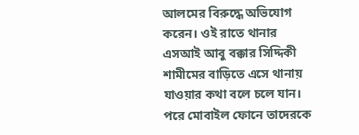আলমের বিরুদ্ধে অভিযোগ করেন। ওই রাতে থানার এসআই আবু বক্কার সিদ্দিকী শামীমের বাড়িতে এসে থানায় যাওয়ার কথা বলে চলে যান। পরে মোবাইল ফোনে তাদেরকে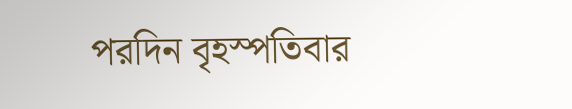পরদিন বৃহস্পতিবার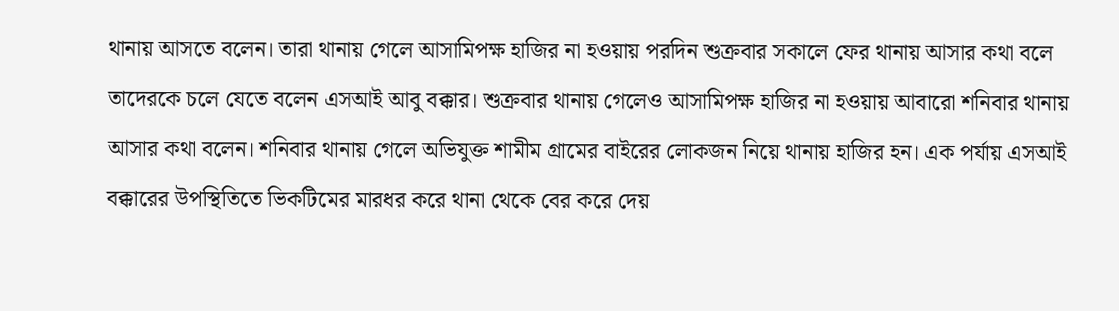থানায় আসতে বলেন। তারা থানায় গেলে আসামিপক্ষ হাজির না হওয়ায় পরদিন শুক্রবার সকালে ফের থানায় আসার কথা বলে তাদেরকে চলে যেতে বলেন এসআই আবু বক্কার। শুক্রবার থানায় গেলেও আসামিপক্ষ হাজির না হওয়ায় আবারো শনিবার থানায় আসার কথা বলেন। শনিবার থানায় গেলে অভিযুক্ত শামীম গ্রামের বাইরের লোকজন নিয়ে থানায় হাজির হন। এক পর্যায় এসআই বক্কারের উপস্থিতিতে ভিকটিমের মারধর করে থানা থেকে বের করে দেয়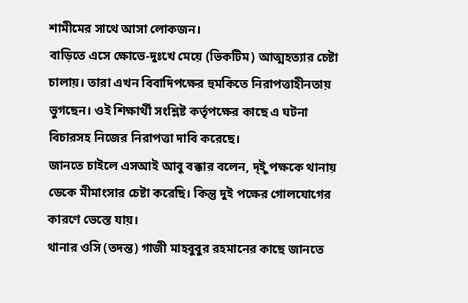শামীমের সাথে আসা লোকজন।
বাড়িতে এসে ক্ষোভে-দুঃখে মেয়ে (ভিকটিম) আত্মহত্যার চেষ্টা চালায়। তারা এখন বিবাদিপক্ষের হুমকিতে নিরাপত্তাহীনতায় ভুগছেন। ওই শিক্ষার্থী সংশ্লিষ্ট কর্তৃপক্ষের কাছে এ ঘটনা বিচারসহ নিজের নিরাপত্তা দাবি করেছে।
জানতে চাইলে এসআই আবু বক্কার বলেন, দ্ইু পক্ষকে থানায় ডেকে মীমাংসার চেষ্টা করেছি। কিন্তু দুই পক্ষের গোলযোগের কারণে ভেস্তে যায়।
থানার ওসি (তদন্ত) গাজী মাহবুবুর রহমানের কাছে জানতে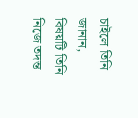চাইলে তিনি জানান, বিষয়টি তিনি নিজে তদন্ত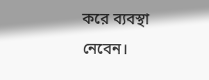করে ব্যবস্থা নেবেন।